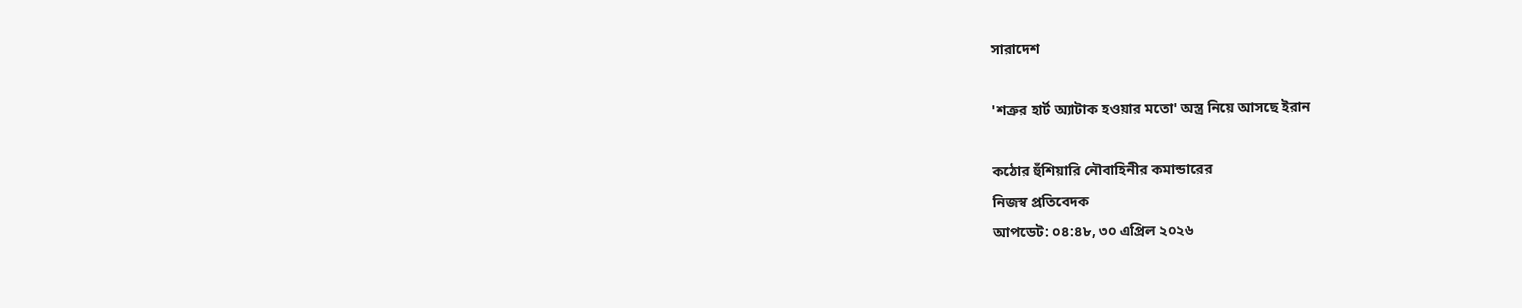সারাদেশ

'শত্রুর হার্ট অ্যাটাক হওয়ার মতো' অস্ত্র নিয়ে আসছে ইরান

কঠোর হুঁশিয়ারি নৌবাহিনীর কমান্ডারের
নিজস্ব প্রতিবেদক
আপডেট: ০৪:৪৮, ৩০ এপ্রিল ২০২৬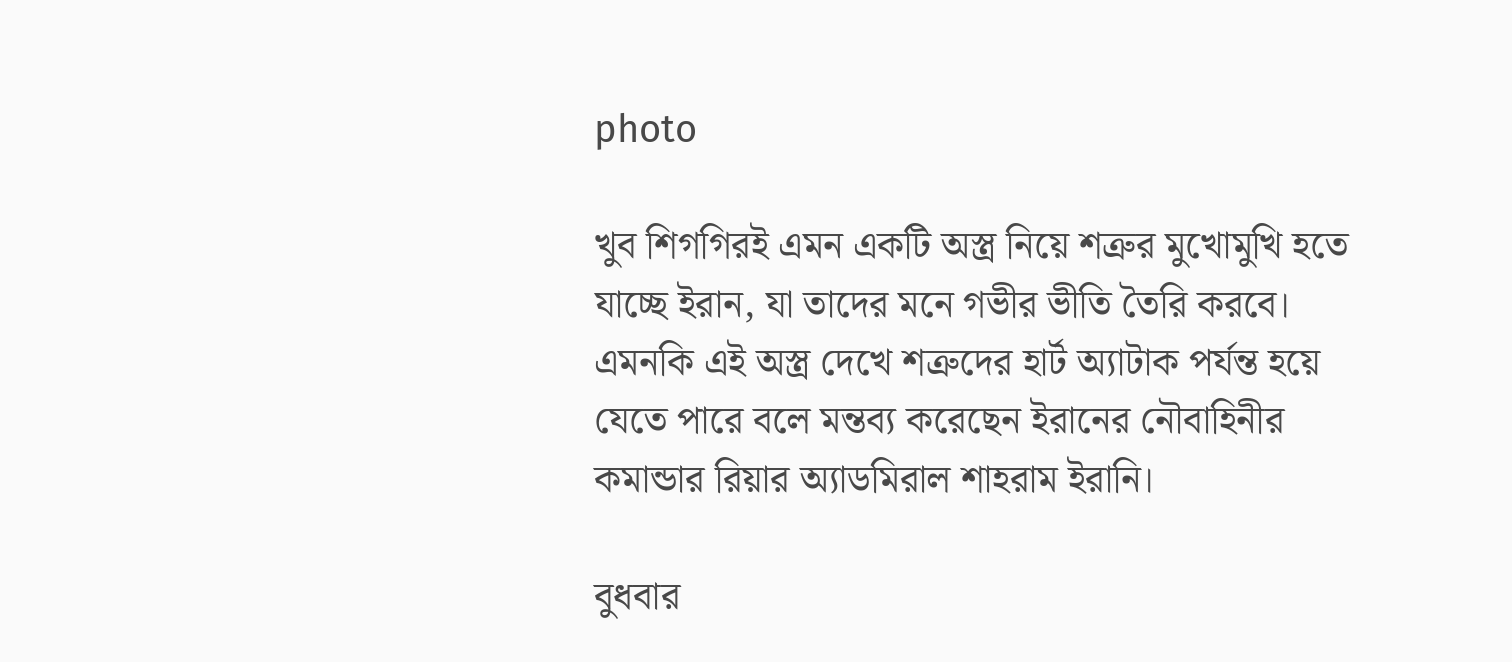photo

খুব শিগগিরই এমন একটি অস্ত্র নিয়ে শত্রুর মুখোমুখি হতে যাচ্ছে ইরান, যা তাদের মনে গভীর ভীতি তৈরি করবে। এমনকি এই অস্ত্র দেখে শত্রুদের হার্ট অ্যাটাক পর্যন্ত হয়ে যেতে পারে বলে মন্তব্য করেছেন ইরানের নৌবাহিনীর কমান্ডার রিয়ার অ্যাডমিরাল শাহরাম ইরানি।

বুধবার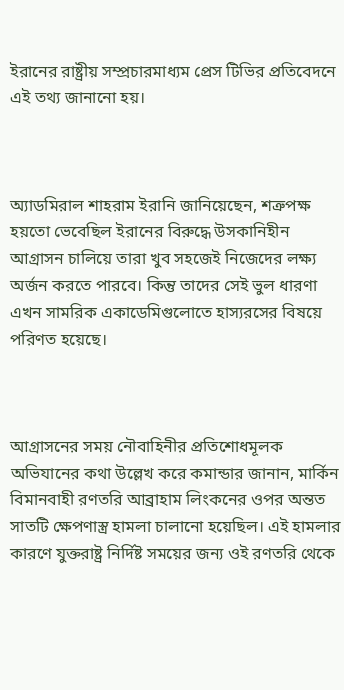ইরানের রাষ্ট্রীয় সম্প্রচারমাধ্যম প্রেস টিভির প্রতিবেদনে এই তথ্য জানানো হয়।



অ্যাডমিরাল শাহরাম ইরানি জানিয়েছেন, শত্রুপক্ষ হয়তো ভেবেছিল ইরানের বিরুদ্ধে উসকানিহীন আগ্রাসন চালিয়ে তারা খুব সহজেই নিজেদের লক্ষ্য অর্জন করতে পারবে। কিন্তু তাদের সেই ভুল ধারণা এখন সামরিক একাডেমিগুলোতে হাস্যরসের বিষয়ে পরিণত হয়েছে।



আগ্রাসনের সময় নৌবাহিনীর প্রতিশোধমূলক অভিযানের কথা উল্লেখ করে কমান্ডার জানান, মার্কিন বিমানবাহী রণতরি আব্রাহাম লিংকনের ওপর অন্তত সাতটি ক্ষেপণাস্ত্র হামলা চালানো হয়েছিল। এই হামলার কারণে যুক্তরাষ্ট্র নির্দিষ্ট সময়ের জন্য ওই রণতরি থেকে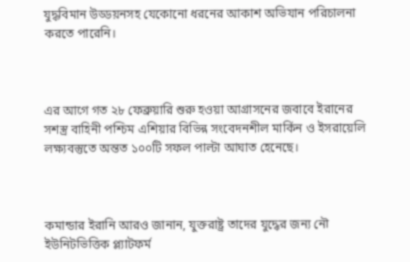যুদ্ধবিমান উড্ডয়নসহ যেকোনো ধরনের আকাশ অভিযান পরিচালনা করতে পারেনি।



এর আগে গত ২৮ ফেব্রুয়ারি শুরু হওয়া আগ্রাসনের জবাবে ইরানের সশস্ত্র বাহিনী পশ্চিম এশিয়ার বিভিন্ন সংবেদনশীল মার্কিন ও ইসরায়েলি লক্ষ্যবস্তুতে অন্তত ১০০টি সফল পাল্টা আঘাত হেনেছে।



কমান্ডার ইরানি আরও জানান, যুক্তরাষ্ট্র তাদের যুদ্ধের জন্য নৌ ইউনিটভিত্তিক প্ল্যাটফর্ম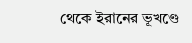থেকে ইরানের ভূখণ্ডে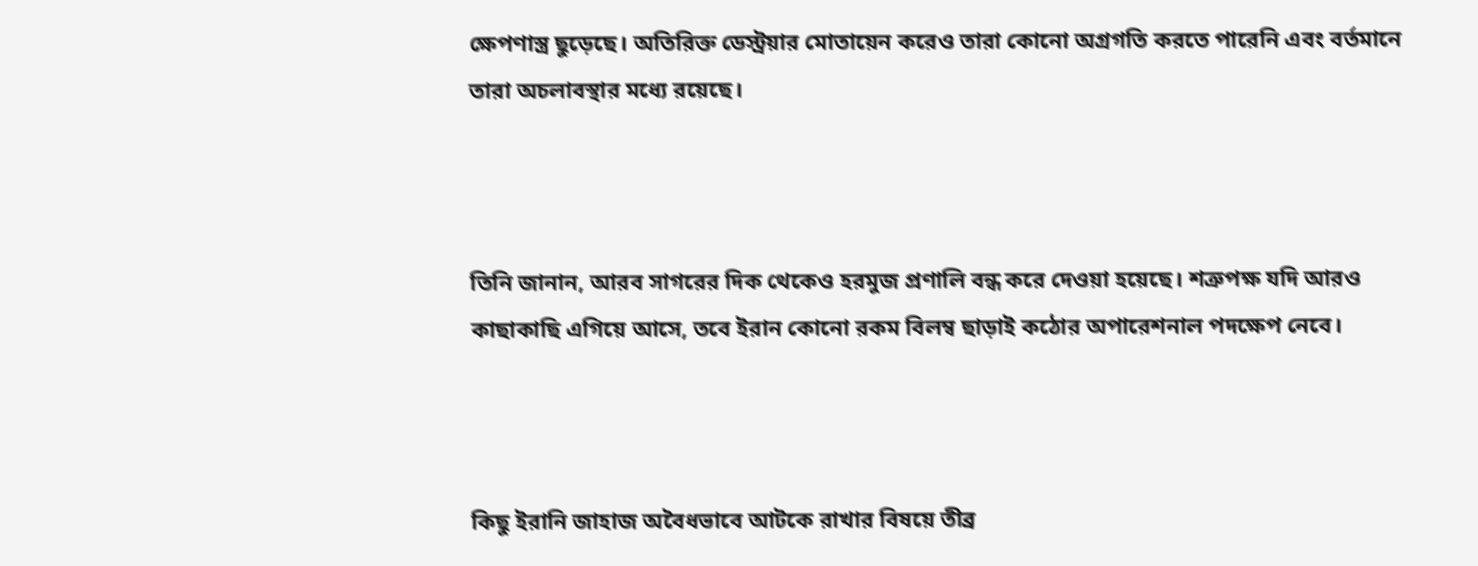ক্ষেপণাস্ত্র ছুড়েছে। অতিরিক্ত ডেস্ট্রয়ার মোতায়েন করেও তারা কোনো অগ্রগতি করতে পারেনি এবং বর্তমানে তারা অচলাবস্থার মধ্যে রয়েছে।



তিনি জানান, আরব সাগরের দিক থেকেও হরমুজ প্রণালি বন্ধ করে দেওয়া হয়েছে। শত্রুপক্ষ যদি আরও কাছাকাছি এগিয়ে আসে, তবে ইরান কোনো রকম বিলম্ব ছাড়াই কঠোর অপারেশনাল পদক্ষেপ নেবে।



কিছু ইরানি জাহাজ অবৈধভাবে আটকে রাখার বিষয়ে তীব্র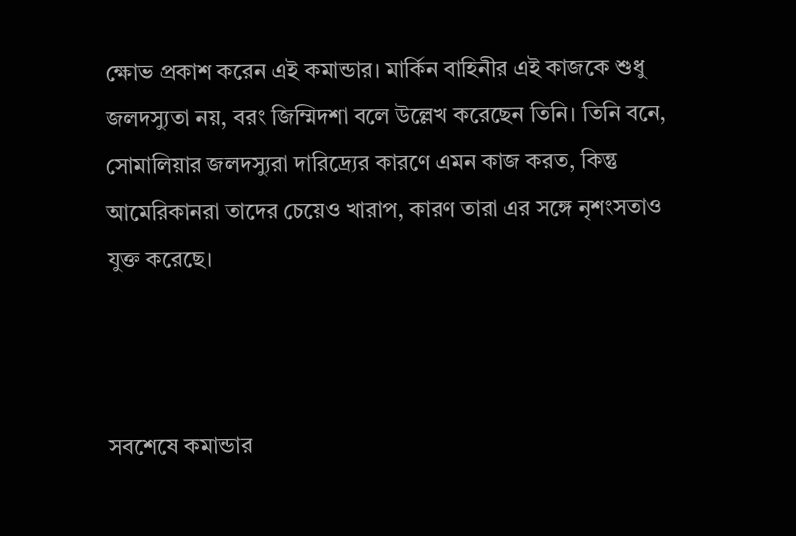ক্ষোভ প্রকাশ করেন এই কমান্ডার। মার্কিন বাহিনীর এই কাজকে শুধু জলদস্যুতা নয়, বরং জিম্মিদশা বলে উল্লেখ করেছেন তিনি। তিনি বনে, সোমালিয়ার জলদস্যুরা দারিদ্র্যের কারণে এমন কাজ করত, কিন্তু আমেরিকানরা তাদের চেয়েও খারাপ, কারণ তারা এর সঙ্গে নৃশংসতাও যুক্ত করেছে।



সবশেষে কমান্ডার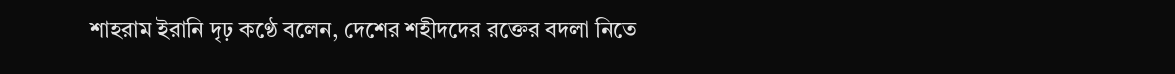শাহরাম ইরানি দৃঢ় কণ্ঠে বলেন, দেশের শহীদদের রক্তের বদলা নিতে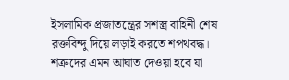ইসলামিক প্রজাতন্ত্রের সশস্ত্র বাহিনী শেষ রক্তবিন্দু দিয়ে লড়াই করতে শপথবদ্ধ। শত্রুদের এমন আঘাত দেওয়া হবে যা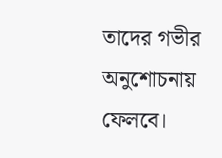তাদের গভীর অনুশোচনায় ফেলবে।